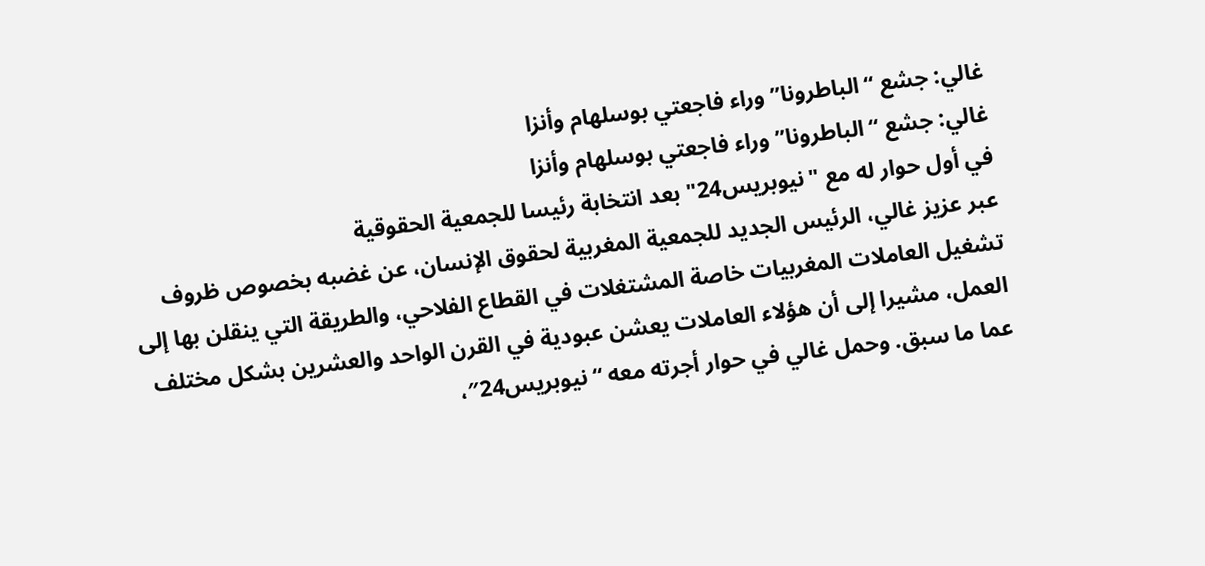غالي: جشع “الباطرونا” وراء فاجعتي بوسلهام وأنزا
غالي: جشع “الباطرونا” وراء فاجعتي بوسلهام وأنزا
في أول حوار له مع "نيوبريس24" بعد انتخابة رئيسا للجمعية الحقوقية
عبر عزيز غالي، الرئيس الجديد للجمعية المغربية لحقوق الإنسان، عن غضبه بخصوص ظروف تشغيل العاملات المغربيات خاصة المشتغلات في القطاع الفلاحي، والطريقة التي ينقلن بها إلى العمل، مشيرا إلى أن هؤلاء العاملات يعشن عبودية في القرن الواحد والعشرين بشكل مختلف عما ما سبق. وحمل غالي في حوار أجرته معه “نيوبريس24″،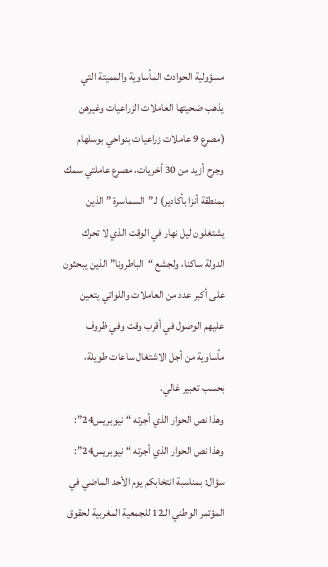مسؤولية الحوادث المأساوية والمميتة التي يذهب ضحيتها العاملات الزراعيات وغيرهن (مصرع 9 عاملات زراعيات بنواحي بوسلهام وجرح أزيد من 30 أخريات، مصرع عاملتي سمك بمنطقة أنزا بأكادير) لـ”السماسرة ” الذين يشتغلون ليل نهار في الوقت الذي لا تحرك الدولة ساكنا، ولجشع “الباطرونا” الذين يبحثون على أكبر عدد من العاملات واللواتي يتعين عليهم الوصول في أقرب وقت وفي ظروف مأساوية من أجل الاشتغال ساعات طويلة، بحسب تعبير غالي.
وهذا نص الحوار الذي أجرته “نيوبريس24”:
وهذا نص الحوار الذي أجرته “نيوبريس24”:
سؤال: بمناسبة انتخابكم يوم الأحد الماضي في المؤتمر الوطني الـ12 للجمعية المغربية لحقوق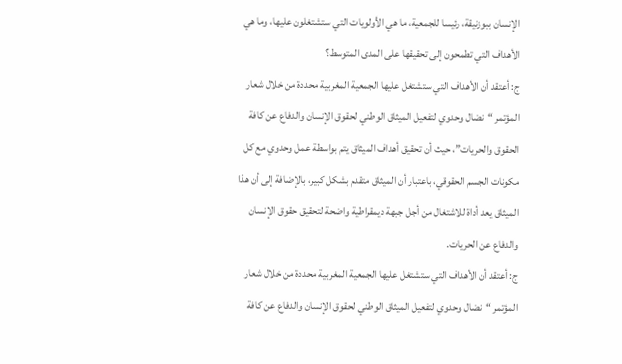الإنسان ببوزنيقة، رئيسا للجمعية، ما هي الأولويات التي ستشتغلون عليها، وما هي الأهداف التي تطمحون إلى تحقيقها على المدى المتوسط؟
ج: أعتقد أن الأهداف التي ستشتغل عليها الجمعية المغربية محددة من خلال شعار المؤتمر “نضال وحدوي لتفعيل الميثاق الوطني لحقوق الإنسان والدفاع عن كافة الحقوق والحريات”، حيث أن تحقيق أهداف الميثاق يتم بواسطة عمل وحدوي مع كل مكونات الجسم الحقوقي، باعتبار أن الميثاق متقدم بشكل كبير، بالإضافة إلى أن هذا الميثاق يعد أداة للاشتغال من أجل جبهة ديمقراطية واضحة لتحقيق حقوق الإنسان والدفاع عن الحريات.
ج: أعتقد أن الأهداف التي ستشتغل عليها الجمعية المغربية محددة من خلال شعار المؤتمر “نضال وحدوي لتفعيل الميثاق الوطني لحقوق الإنسان والدفاع عن كافة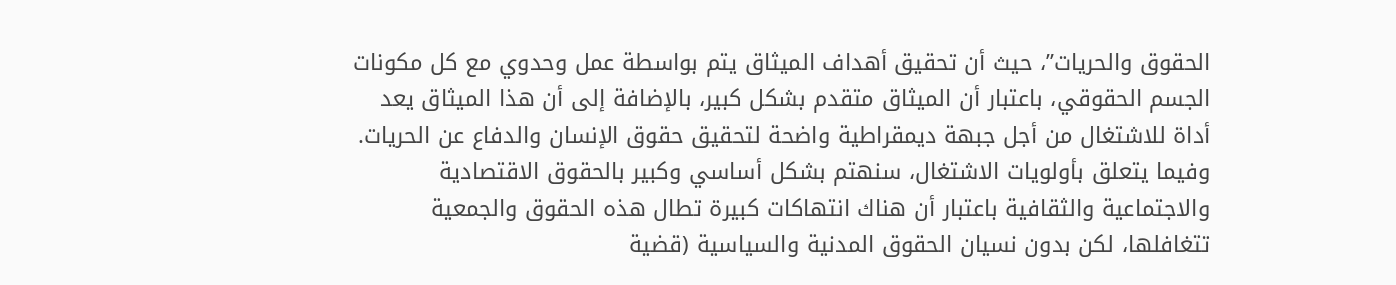الحقوق والحريات”، حيث أن تحقيق أهداف الميثاق يتم بواسطة عمل وحدوي مع كل مكونات الجسم الحقوقي، باعتبار أن الميثاق متقدم بشكل كبير، بالإضافة إلى أن هذا الميثاق يعد أداة للاشتغال من أجل جبهة ديمقراطية واضحة لتحقيق حقوق الإنسان والدفاع عن الحريات.
وفيما يتعلق بأولويات الاشتغال، سنهتم بشكل أساسي وكبير بالحقوق الاقتصادية والاجتماعية والثقافية باعتبار أن هناك انتهاكات كبيرة تطال هذه الحقوق والجمعية تتغافلها، لكن بدون نسيان الحقوق المدنية والسياسية (قضية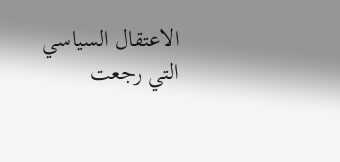الاعتقال السياسي التي رجعت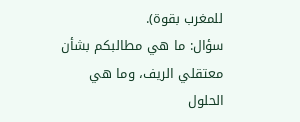للمغرب بقوة).
سؤال: ما هي مطالبكم بشأن معتقلي الريف، وما هي الحلول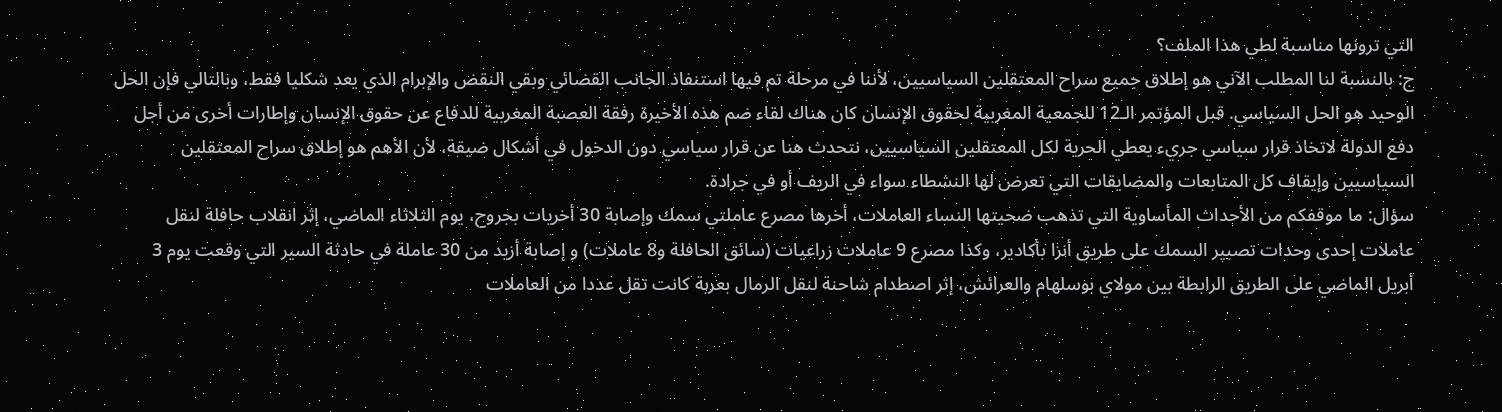التي ترونها مناسبة لطي هذا الملف؟
ج: بالنسبة لنا المطلب الآني هو إطلاق جميع سراح المعتقلين السياسيين، لأننا في مرحلة تم فيها استنفاذ الجانب القضائي وبقي النقض والإبرام الذي يعد شكليا فقط، وبالتالي فإن الحل الوحيد هو الحل السياسي. قبل المؤتمر الـ12 للجمعية المغربية لحقوق الإنسان كان هناك لقاء ضم هذه الأخيرة رفقة العصبة المغربية للدفاع عن حقوق الإنسان وإطارات أخرى من أجل دفع الدولة لاتخاذ قرار سياسي جريء يعطي الحرية لكل المعتقلين السياسيين، نتحدث هنا عن قرار سياسي دون الدخول في أشكال ضيقة، لأن الأهم هو إطلاق سراح المعتقلين السياسيين وإيقاف كل المتابعات والمضايقات التي تعرض لها النشطاء سواء في الريف أو في جرادة.
سؤال: ما موقفكم من الأحداث المأساوية التي تذهب ضحيتها النساء العاملات، أخرها مصرع عاملتي سمك وإصابة 30 أخريات بجروح، يوم الثلاثاء الماضي، إثر انقلاب حافلة لنقل عاملات إحدى وحدات تصبير السمك على طريق أنزا بأكادير، وكذا مصرع 9 عاملات زراعيات (سائق الحافلة و8 عاملات) و إصابة أزيد من 30 عاملة في حادثة السير التي وقعت يوم 3 أبريل الماضي على الطريق الرابطة بين مولاي بوسلهام والعرائش، إثر اصطدام شاحنة لنقل الرمال بعربة كانت تقل عددا من العاملات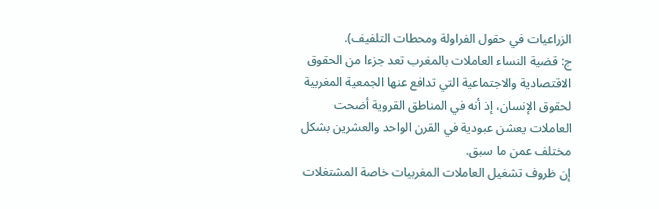الزراعيات في حقول الفراولة ومحطات التلفيف).
ج: قضية النساء العاملات بالمغرب تعد جزءا من الحقوق الاقتصادية والاجتماعية التي تدافع عنها الجمعية المغربية لحقوق الإنسان، إذ أنه في المناطق القروية أضحت العاملات يعشن عبودية في القرن الواحد والعشرين بشكل مختلف عمن ما سبق.
إن ظروف تشغيل العاملات المغربيات خاصة المشتغلات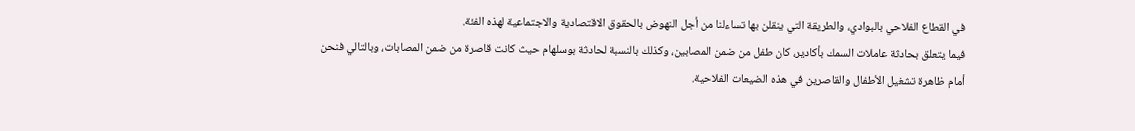في القطاع الفلاحي بالبوادي، والطريقة التي ينقلن بها تساءلنا من أجل النهوض بالحقوق الاقتصادية والاجتماعية لهذه الفئة.
فيما يتعلق بحادثة عاملات السمك بأكادير، كان طفل من ضمن المصابين، وكذلك بالنسبة لحادثة بوسلهام حيث كانت قاصرة من ضمن المصابات، وبالتالي فنحن أمام ظاهرة تشغيل الأطفال والقاصرين في هذه الضيعات الفلاحية.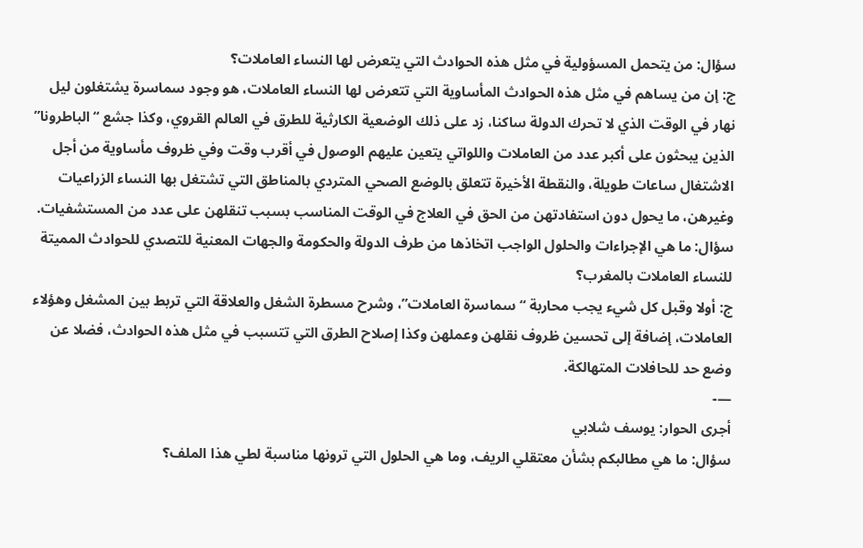سؤال: من يتحمل المسؤولية في مثل هذه الحوادث التي يتعرض لها النساء العاملات؟
ج: إن من يساهم في مثل هذه الحوادث المأساوية التي تتعرض لها النساء العاملات، هو وجود سماسرة يشتغلون ليل نهار في الوقت الذي لا تحرك الدولة ساكنا، زد على ذلك الوضعية الكارثية للطرق في العالم القروي، وكذا جشع “الباطرونا” الذين يبحثون على أكبر عدد من العاملات واللواتي يتعين عليهم الوصول في أقرب وقت وفي ظروف مأساوية من أجل الاشتغال ساعات طويلة، والنقطة الأخيرة تتعلق بالوضع الصحي المتردي بالمناطق التي تشتغل بها النساء الزراعيات وغيرهن، ما يحول دون استفادتهن من الحق في العلاج في الوقت المناسب بسبب تنقلهن على عدد من المستشفيات.
سؤال: ما هي الإجراءات والحلول الواجب اتخاذها من طرف الدولة والحكومة والجهات المعنية للتصدي للحوادث المميتة للنساء العاملات بالمغرب؟
ج: أولا وقبل كل شيء يجب محاربة “سماسرة العاملات”، وشرح مسطرة الشغل والعلاقة التي تربط بين المشغل وهؤلاء العاملات، إضافة إلى تحسين ظروف نقلهن وعملهن وكذا إصلاح الطرق التي تتسبب في مثل هذه الحوادث، فضلا عن وضع حد للحافلات المتهالكة.
—-
أجرى الحوار: يوسف شلابي
سؤال: ما هي مطالبكم بشأن معتقلي الريف، وما هي الحلول التي ترونها مناسبة لطي هذا الملف؟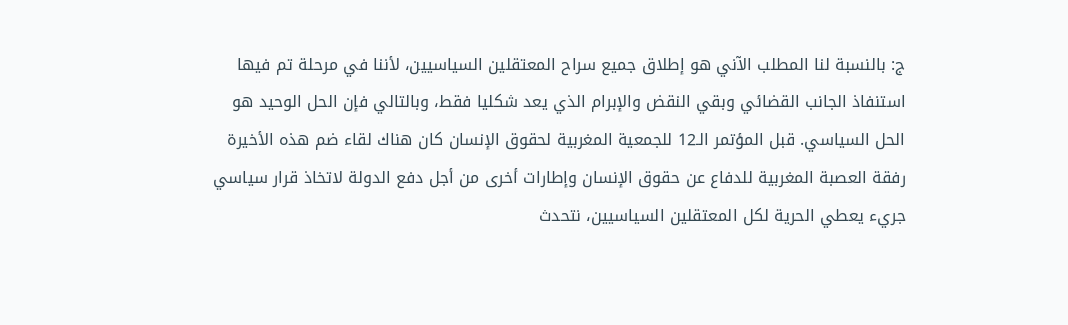ج: بالنسبة لنا المطلب الآني هو إطلاق جميع سراح المعتقلين السياسيين، لأننا في مرحلة تم فيها استنفاذ الجانب القضائي وبقي النقض والإبرام الذي يعد شكليا فقط، وبالتالي فإن الحل الوحيد هو الحل السياسي. قبل المؤتمر الـ12 للجمعية المغربية لحقوق الإنسان كان هناك لقاء ضم هذه الأخيرة رفقة العصبة المغربية للدفاع عن حقوق الإنسان وإطارات أخرى من أجل دفع الدولة لاتخاذ قرار سياسي جريء يعطي الحرية لكل المعتقلين السياسيين، نتحدث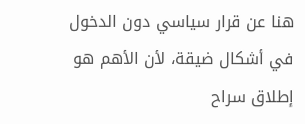هنا عن قرار سياسي دون الدخول في أشكال ضيقة، لأن الأهم هو إطلاق سراح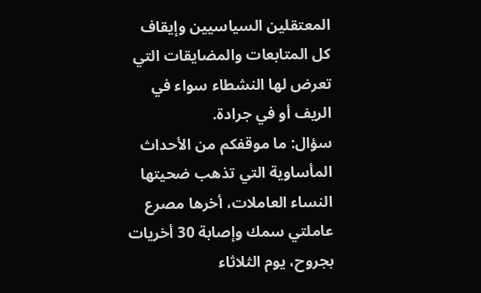المعتقلين السياسيين وإيقاف كل المتابعات والمضايقات التي تعرض لها النشطاء سواء في الريف أو في جرادة.
سؤال: ما موقفكم من الأحداث المأساوية التي تذهب ضحيتها النساء العاملات، أخرها مصرع عاملتي سمك وإصابة 30 أخريات بجروح، يوم الثلاثاء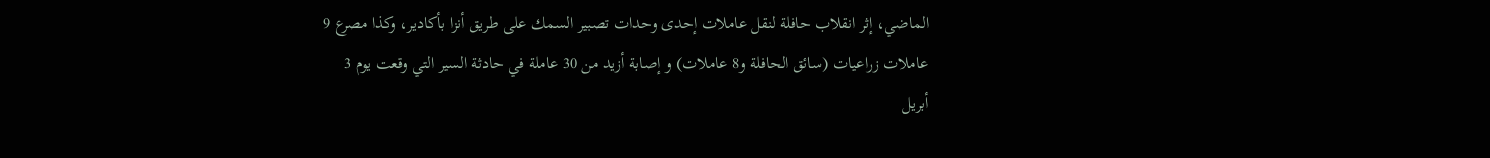الماضي، إثر انقلاب حافلة لنقل عاملات إحدى وحدات تصبير السمك على طريق أنزا بأكادير، وكذا مصرع 9 عاملات زراعيات (سائق الحافلة و8 عاملات) و إصابة أزيد من 30 عاملة في حادثة السير التي وقعت يوم 3 أبريل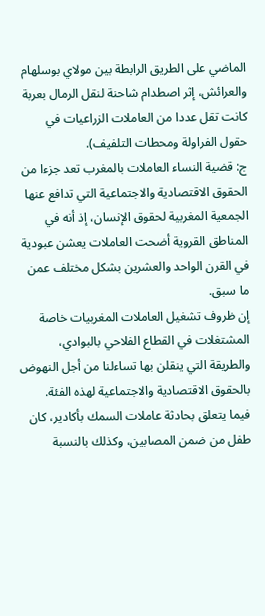الماضي على الطريق الرابطة بين مولاي بوسلهام والعرائش، إثر اصطدام شاحنة لنقل الرمال بعربة كانت تقل عددا من العاملات الزراعيات في حقول الفراولة ومحطات التلفيف).
ج: قضية النساء العاملات بالمغرب تعد جزءا من الحقوق الاقتصادية والاجتماعية التي تدافع عنها الجمعية المغربية لحقوق الإنسان، إذ أنه في المناطق القروية أضحت العاملات يعشن عبودية في القرن الواحد والعشرين بشكل مختلف عمن ما سبق.
إن ظروف تشغيل العاملات المغربيات خاصة المشتغلات في القطاع الفلاحي بالبوادي، والطريقة التي ينقلن بها تساءلنا من أجل النهوض بالحقوق الاقتصادية والاجتماعية لهذه الفئة.
فيما يتعلق بحادثة عاملات السمك بأكادير، كان طفل من ضمن المصابين، وكذلك بالنسبة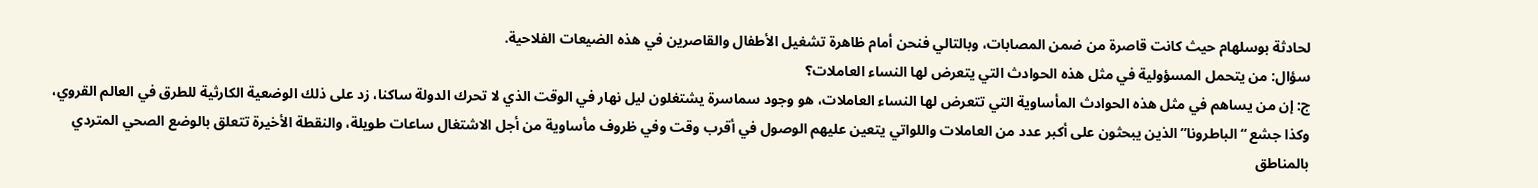لحادثة بوسلهام حيث كانت قاصرة من ضمن المصابات، وبالتالي فنحن أمام ظاهرة تشغيل الأطفال والقاصرين في هذه الضيعات الفلاحية.
سؤال: من يتحمل المسؤولية في مثل هذه الحوادث التي يتعرض لها النساء العاملات؟
ج: إن من يساهم في مثل هذه الحوادث المأساوية التي تتعرض لها النساء العاملات، هو وجود سماسرة يشتغلون ليل نهار في الوقت الذي لا تحرك الدولة ساكنا، زد على ذلك الوضعية الكارثية للطرق في العالم القروي، وكذا جشع “الباطرونا” الذين يبحثون على أكبر عدد من العاملات واللواتي يتعين عليهم الوصول في أقرب وقت وفي ظروف مأساوية من أجل الاشتغال ساعات طويلة، والنقطة الأخيرة تتعلق بالوضع الصحي المتردي بالمناطق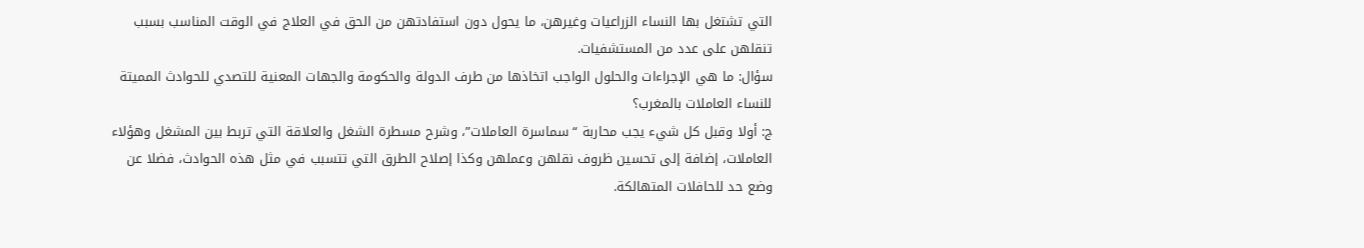التي تشتغل بها النساء الزراعيات وغيرهن، ما يحول دون استفادتهن من الحق في العلاج في الوقت المناسب بسبب تنقلهن على عدد من المستشفيات.
سؤال: ما هي الإجراءات والحلول الواجب اتخاذها من طرف الدولة والحكومة والجهات المعنية للتصدي للحوادث المميتة للنساء العاملات بالمغرب؟
ج: أولا وقبل كل شيء يجب محاربة “سماسرة العاملات”، وشرح مسطرة الشغل والعلاقة التي تربط بين المشغل وهؤلاء العاملات، إضافة إلى تحسين ظروف نقلهن وعملهن وكذا إصلاح الطرق التي تتسبب في مثل هذه الحوادث، فضلا عن وضع حد للحافلات المتهالكة.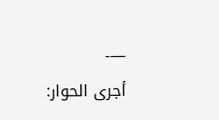—-
أجرى الحوار: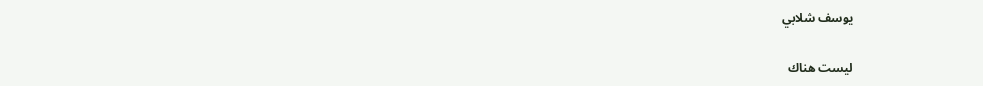يوسف شلابي

ليست هناك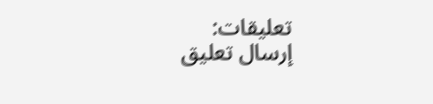تعليقات:
إرسال تعليق